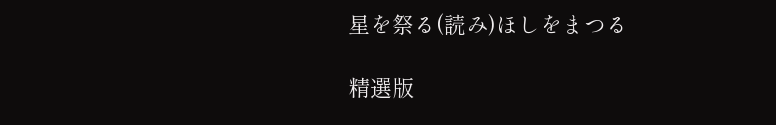星を祭る(読み)ほしをまつる

精選版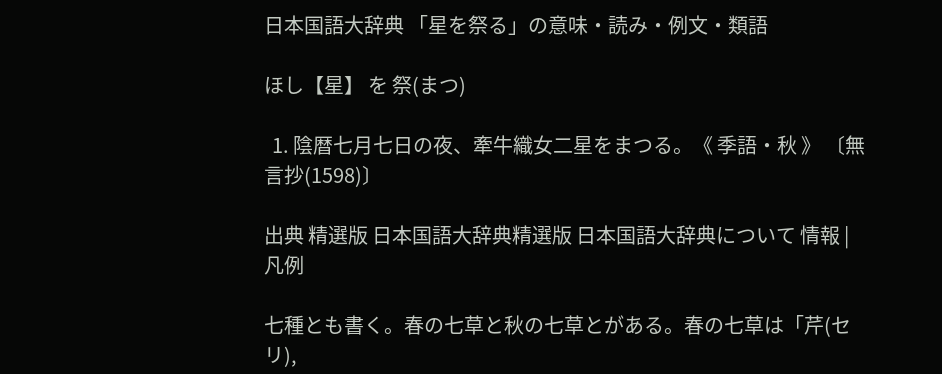日本国語大辞典 「星を祭る」の意味・読み・例文・類語

ほし【星】 を 祭(まつ)

  1. 陰暦七月七日の夜、牽牛織女二星をまつる。《 季語・秋 》 〔無言抄(1598)〕

出典 精選版 日本国語大辞典精選版 日本国語大辞典について 情報 | 凡例

七種とも書く。春の七草と秋の七草とがある。春の七草は「芹(セリ),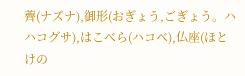薺(ナズナ),御形(おぎょう,ごぎょう。ハハコグサ),はこべら(ハコベ),仏座(ほとけの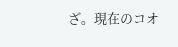ざ。現在のコオ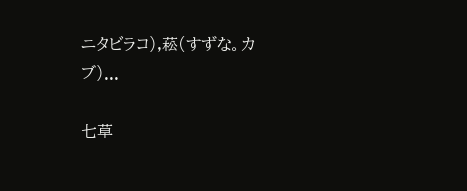ニタビラコ),菘(すずな。カブ)...

七草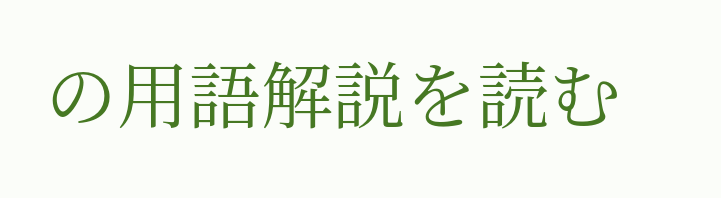の用語解説を読む